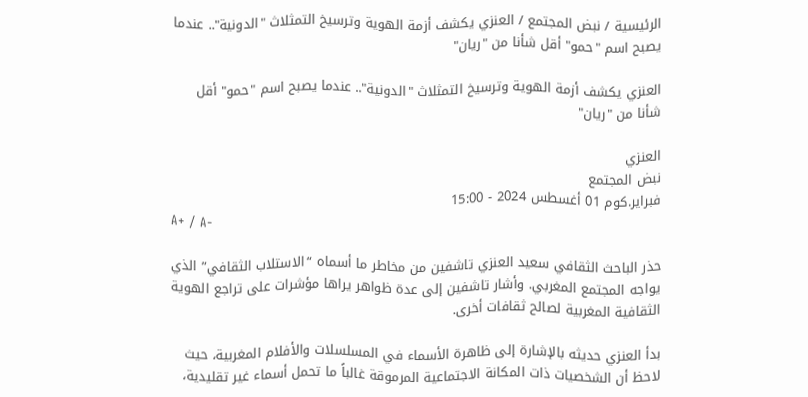الرئيسية / نبض المجتمع / العنزي يكشف أزمة الهوية وترسيخ التمثلاث "الدونية".. عندما يصبح اسم "حمو" أقل شأنا من "ريان"

العنزي يكشف أزمة الهوية وترسيخ التمثلاث "الدونية".. عندما يصبح اسم "حمو" أقل شأنا من "ريان"

العنزي
نبض المجتمع
فبراير.كوم 01 أغسطس 2024 - 15:00
A+ / A-

حذر الباحث الثقافي سعيد العنزي تاشفين من مخاطر ما أسماه “الاستلاب الثقافي” الذي يواجه المجتمع المغربي. وأشار تاشفين إلى عدة ظواهر يراها مؤشرات على تراجع الهوية الثقافية المغربية لصالح ثقافات أخرى.

بدأ العنزي حديثه بالإشارة إلى ظاهرة الأسماء في المسلسلات والأفلام المغربية، حيث لاحظ أن الشخصيات ذات المكانة الاجتماعية المرموقة غالباً ما تحمل أسماء غير تقليدية،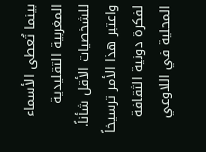بينما تُعطى الأسماء المغربية التقليدية للشخصيات الأقل شأناً. واعتبر هذا الأمر ترسيخاً لفكرة دونية الثقافة المحلية في اللاوعي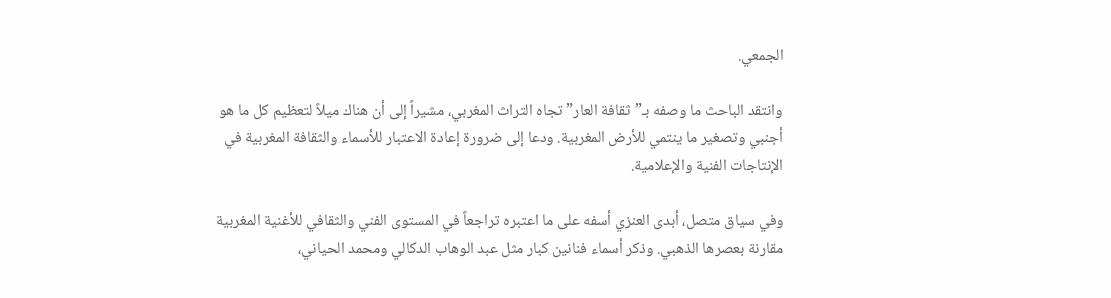الجمعي.

وانتقد الباحث ما وصفه بـ”ثقافة العار” تجاه التراث المغربي، مشيراً إلى أن هناك ميلاً لتعظيم كل ما هو أجنبي وتصغير ما ينتمي للأرض المغربية. ودعا إلى ضرورة إعادة الاعتبار للأسماء والثقافة المغربية في الإنتاجات الفنية والإعلامية.

وفي سياق متصل، أبدى العنزي أسفه على ما اعتبره تراجعاً في المستوى الفني والثقافي للأغنية المغربية مقارنة بعصرها الذهبي. وذكر أسماء فنانين كبار مثل عبد الوهاب الدكالي ومحمد الحياني،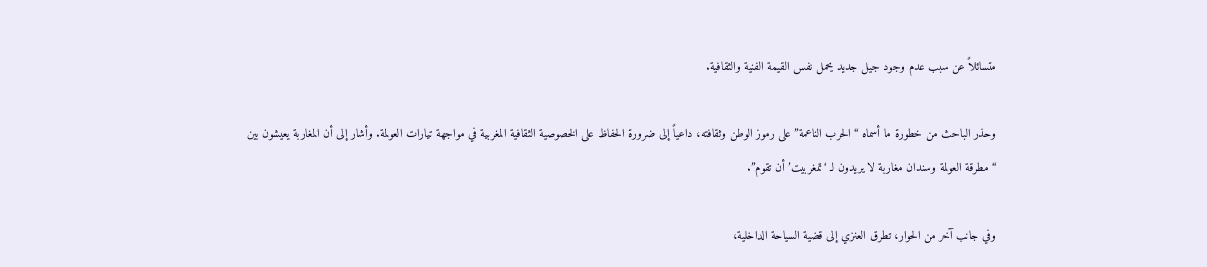متسائلاً عن سبب عدم وجود جيل جديد يحمل نفس القيمة الفنية والثقافية.

وحذر الباحث من خطورة ما أسماه “الحرب الناعمة” على رموز الوطن وثقافته، داعياً إلى ضرورة الحفاظ على الخصوصية الثقافية المغربية في مواجهة تيارات العولمة. وأشار إلى أن المغاربة يعيشون بين “مطرقة العولمة وسندان مغاربة لا يريدون لـ ‘تمغربيت’ أن تقوم”.

وفي جانب آخر من الحوار، تطرق العنزي إلى قضية السياحة الداخلية،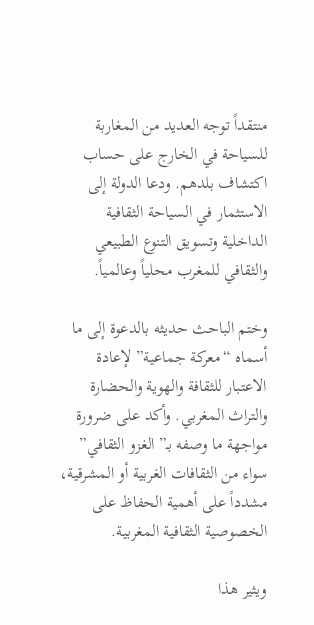منتقداً توجه العديد من المغاربة للسياحة في الخارج على حساب اكتشاف بلدهم. ودعا الدولة إلى الاستثمار في السياحة الثقافية الداخلية وتسويق التنوع الطبيعي والثقافي للمغرب محلياً وعالمياً.

وختم الباحث حديثه بالدعوة إلى ما أسماه “معركة جماعية” لإعادة الاعتبار للثقافة والهوية والحضارة والتراث المغربي. وأكد على ضرورة مواجهة ما وصفه بـ”الغزو الثقافي” سواء من الثقافات الغربية أو المشرقية، مشدداً على أهمية الحفاظ على الخصوصية الثقافية المغربية.

ويثير هذا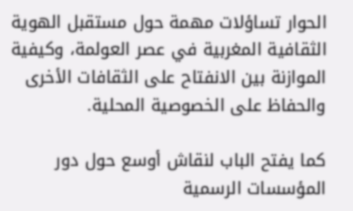الحوار تساؤلات مهمة حول مستقبل الهوية الثقافية المغربية في عصر العولمة، وكيفية الموازنة بين الانفتاح على الثقافات الأخرى والحفاظ على الخصوصية المحلية.

كما يفتح الباب لنقاش أوسع حول دور المؤسسات الرسمية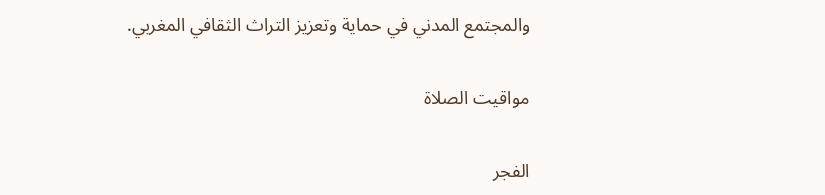والمجتمع المدني في حماية وتعزيز التراث الثقافي المغربي.

مواقيت الصلاة

الفجر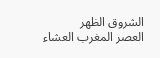الشروق الظهر
العصر المغرب العشاء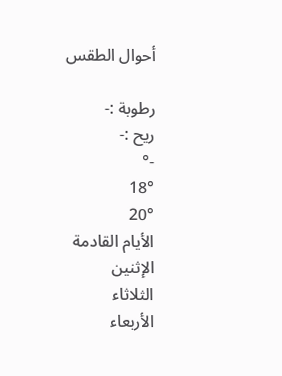أحوال الطقس

رطوبة :-
ريح :-
-°
18°
20°
الأيام القادمة
الإثنين
الثلاثاء
الأربعاء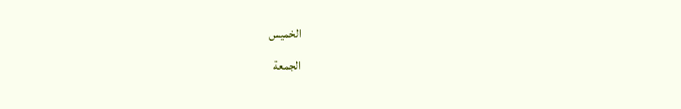الخميس
الجمعة